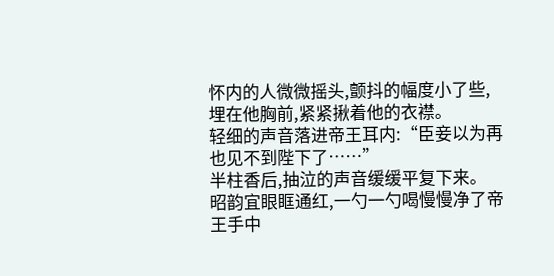怀内的人微微摇头,颤抖的幅度小了些,埋在他胸前,紧紧揪着他的衣襟。
轻细的声音落进帝王耳内:“臣妾以为再也见不到陛下了……”
半柱香后,抽泣的声音缓缓平复下来。
昭韵宜眼眶通红,一勺一勺喝慢慢净了帝王手中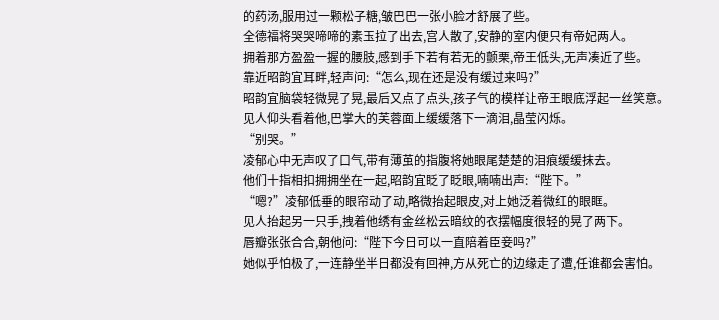的药汤,服用过一颗松子糖,皱巴巴一张小脸才舒展了些。
全德福将哭哭啼啼的素玉拉了出去,宫人散了,安静的室内便只有帝妃两人。
拥着那方盈盈一握的腰肢,感到手下若有若无的颤栗,帝王低头,无声凑近了些。
靠近昭韵宜耳畔,轻声问:“怎么,现在还是没有缓过来吗?”
昭韵宜脑袋轻微晃了晃,最后又点了点头,孩子气的模样让帝王眼底浮起一丝笑意。
见人仰头看着他,巴掌大的芙蓉面上缓缓落下一滴泪,晶莹闪烁。
“别哭。”
凌郁心中无声叹了口气,带有薄茧的指腹将她眼尾楚楚的泪痕缓缓抹去。
他们十指相扣拥拥坐在一起,昭韵宜眨了眨眼,喃喃出声:“陛下。”
“嗯?”凌郁低垂的眼帘动了动,略微抬起眼皮,对上她泛着微红的眼眶。
见人抬起另一只手,拽着他绣有金丝松云暗纹的衣摆幅度很轻的晃了两下。
唇瓣张张合合,朝他问:“陛下今日可以一直陪着臣妾吗?”
她似乎怕极了,一连静坐半日都没有回神,方从死亡的边缘走了遭,任谁都会害怕。